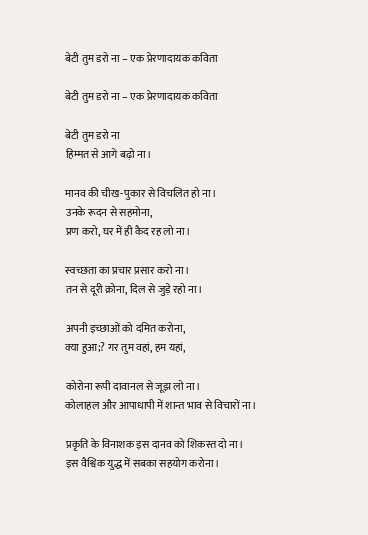बेटी तुम डरो ना – एक प्रेरणादायक कविता

बेटी तुम डरो ना – एक प्रेरणादायक कविता

बेटी तुम डरो ना
हिम्मत से आगे बढ़ो ना।

मानव की चीख-पुकार से विचलित हो ना।
उनके रूदन से सहमोना,
प्रण करो, घर में ही कैद रह लो ना।

स्वच्छता का प्रचार प्रसार करो ना।
तन से दूरी क्रोना, दिल से जुड़े रहो ना।

अपनी इच्छाओं को दमित करोना,
क्या हुआ;? गर तुम वहां, हम यहां,

कोरोना रूपी दावानल से जूझ लो ना।
कोलाहल और आपाधापी में शान्त भाव से विचारों ना।

प्रकृति के विनाशक इस दानव को शिकस्त दो ना।
इस वैश्विक युद्ध में सबका सहयोग करोना।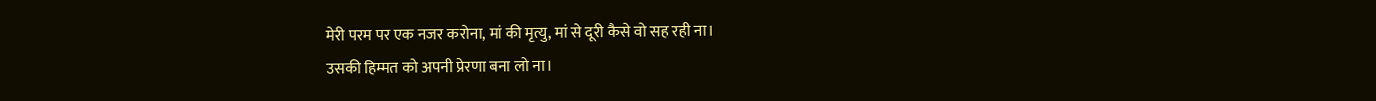मेरी परम पर एक नजर करोना, मां की मृत्यु, मां से दूरी कैसे वो सह रही ना।
उसकी हिम्मत को अपनी प्रेरणा बना लो ना।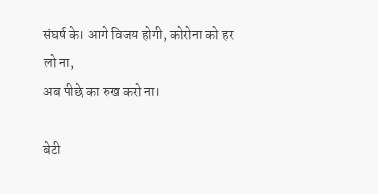संघर्ष के। आगे विजय होगी, कोरोना को हर लो ना,
अब पीछे का रुख करो ना।

बेटी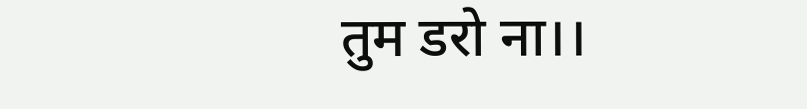तुम डरो ना।।